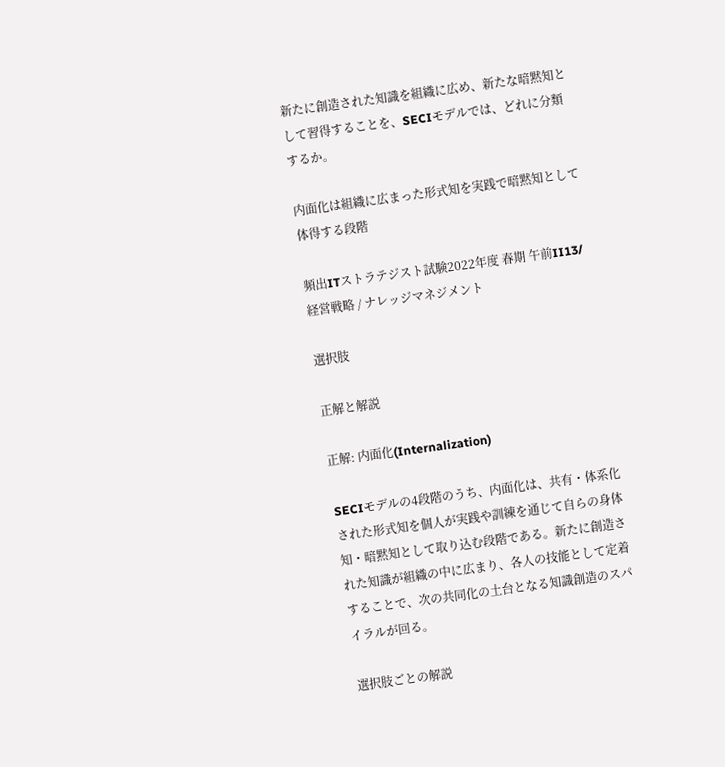新たに創造された知識を組織に広め、新たな暗黙知として習得することを、SECIモデルでは、どれに分類するか。

内面化は組織に広まった形式知を実践で暗黙知として体得する段階

頻出ITストラテジスト試験2022年度 春期 午前II13/経営戦略 / ナレッジマネジメント

選択肢

正解と解説

正解: 内面化(Internalization)

SECIモデルの4段階のうち、内面化は、共有・体系化された形式知を個人が実践や訓練を通じて自らの身体知・暗黙知として取り込む段階である。新たに創造された知識が組織の中に広まり、各人の技能として定着することで、次の共同化の土台となる知識創造のスパイラルが回る。

選択肢ごとの解説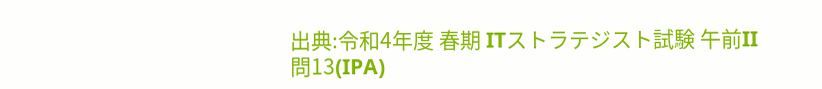出典:令和4年度 春期 ITストラテジスト試験 午前II 問13(IPA)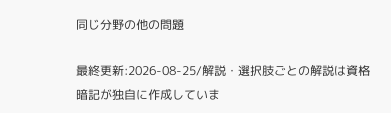同じ分野の他の問題

最終更新:2026-08-25/解説・選択肢ごとの解説は資格暗記が独自に作成していま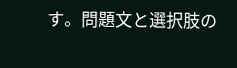す。問題文と選択肢の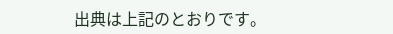出典は上記のとおりです。